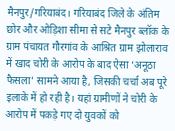मैनपुर/गरियाबंद। गरियाबंद जिले के अंतिम छोर और ओड़िशा सीमा से सटे मैनपुर ब्लॉक के ग्राम पंचायत गौरगांव के आश्रित ग्राम झोलाराव में खाद चोरी के आरोप के बाद ऐसा ‘अनूठा फैसला’ सामने आया है, जिसकी चर्चा अब पूरे इलाके में हो रही है। यहां ग्रामीणों ने चोरी के आरोप में पकड़े गए दो युवकों को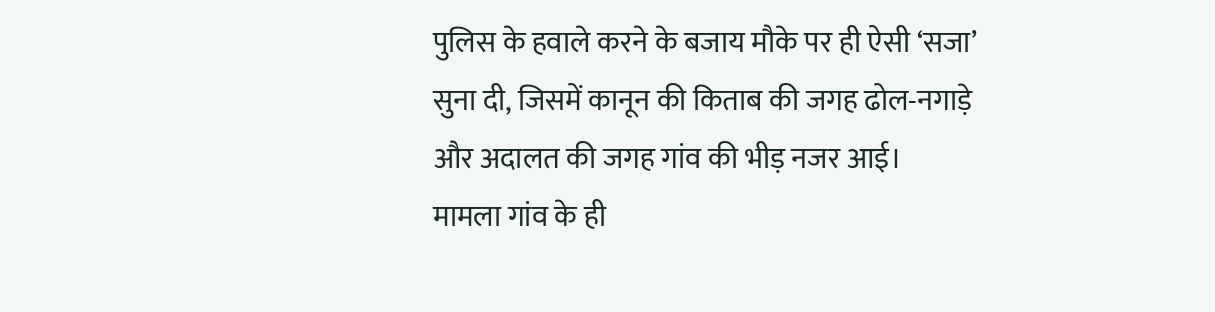पुलिस के हवाले करने के बजाय मौके पर ही ऐसी ‘सजा’ सुना दी, जिसमें कानून की किताब की जगह ढोल-नगाड़े और अदालत की जगह गांव की भीड़ नजर आई।
मामला गांव के ही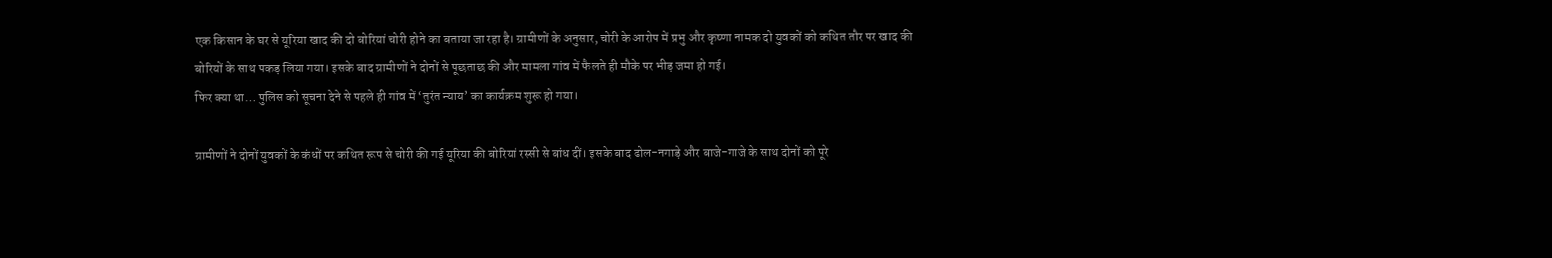एक किसान के घर से यूरिया खाद की दो बोरियां चोरी होने का बताया जा रहा है। ग्रामीणों के अनुसार, चोरी के आरोप में प्रभु और कृष्णा नामक दो युवकों को कथित तौर पर खाद की बोरियों के साथ पकड़ लिया गया। इसके बाद ग्रामीणों ने दोनों से पूछताछ की और मामला गांव में फैलते ही मौके पर भीड़ जमा हो गई।
फिर क्या था… पुलिस को सूचना देने से पहले ही गांव में ‘तुरंत न्याय’ का कार्यक्रम शुरू हो गया।

ग्रामीणों ने दोनों युवकों के कंधों पर कथित रूप से चोरी की गई यूरिया की बोरियां रस्सी से बांध दीं। इसके बाद ढोल-नगाड़े और बाजे-गाजे के साथ दोनों को पूरे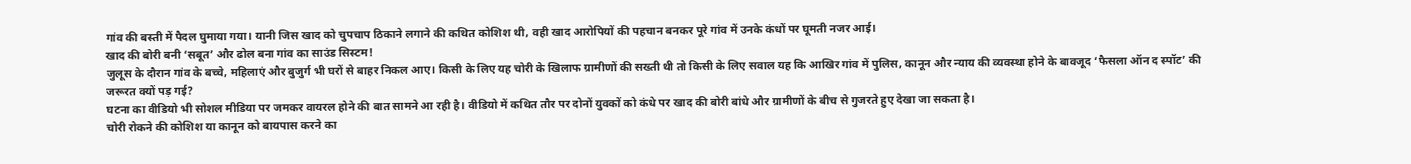गांव की बस्ती में पैदल घुमाया गया। यानी जिस खाद को चुपचाप ठिकाने लगाने की कथित कोशिश थी, वही खाद आरोपियों की पहचान बनकर पूरे गांव में उनके कंधों पर घूमती नजर आई।
खाद की बोरी बनी ‘सबूत’ और ढोल बना गांव का साउंड सिस्टम!
जुलूस के दौरान गांव के बच्चे, महिलाएं और बुजुर्ग भी घरों से बाहर निकल आए। किसी के लिए यह चोरी के खिलाफ ग्रामीणों की सख्ती थी तो किसी के लिए सवाल यह कि आखिर गांव में पुलिस, कानून और न्याय की व्यवस्था होने के बावजूद ‘फैसला ऑन द स्पॉट’ की जरूरत क्यों पड़ गई?
घटना का वीडियो भी सोशल मीडिया पर जमकर वायरल होने की बात सामने आ रही है। वीडियो में कथित तौर पर दोनों युवकों को कंधे पर खाद की बोरी बांधे और ग्रामीणों के बीच से गुजरते हुए देखा जा सकता है।
चोरी रोकने की कोशिश या कानून को बायपास करने का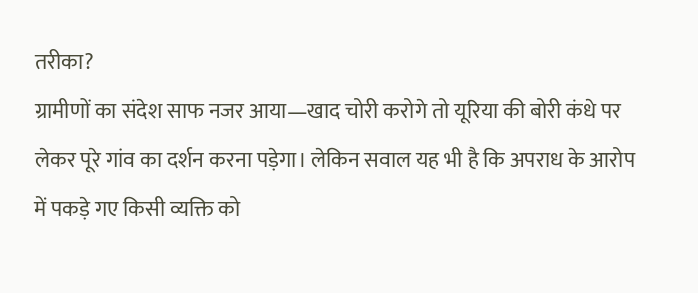तरीका?
ग्रामीणों का संदेश साफ नजर आया—खाद चोरी करोगे तो यूरिया की बोरी कंधे पर लेकर पूरे गांव का दर्शन करना पड़ेगा। लेकिन सवाल यह भी है कि अपराध के आरोप में पकड़े गए किसी व्यक्ति को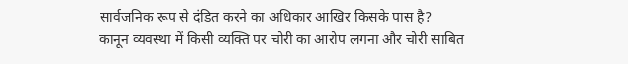सार्वजनिक रूप से दंडित करने का अधिकार आखिर किसके पास है?
कानून व्यवस्था में किसी व्यक्ति पर चोरी का आरोप लगना और चोरी साबित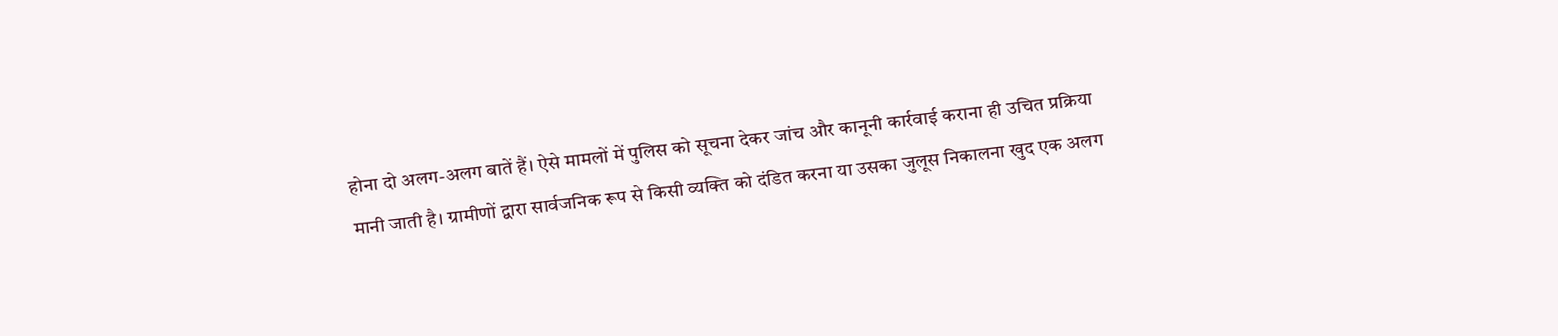होना दो अलग-अलग बातें हैं। ऐसे मामलों में पुलिस को सूचना देकर जांच और कानूनी कार्रवाई कराना ही उचित प्रक्रिया मानी जाती है। ग्रामीणों द्वारा सार्वजनिक रूप से किसी व्यक्ति को दंडित करना या उसका जुलूस निकालना खुद एक अलग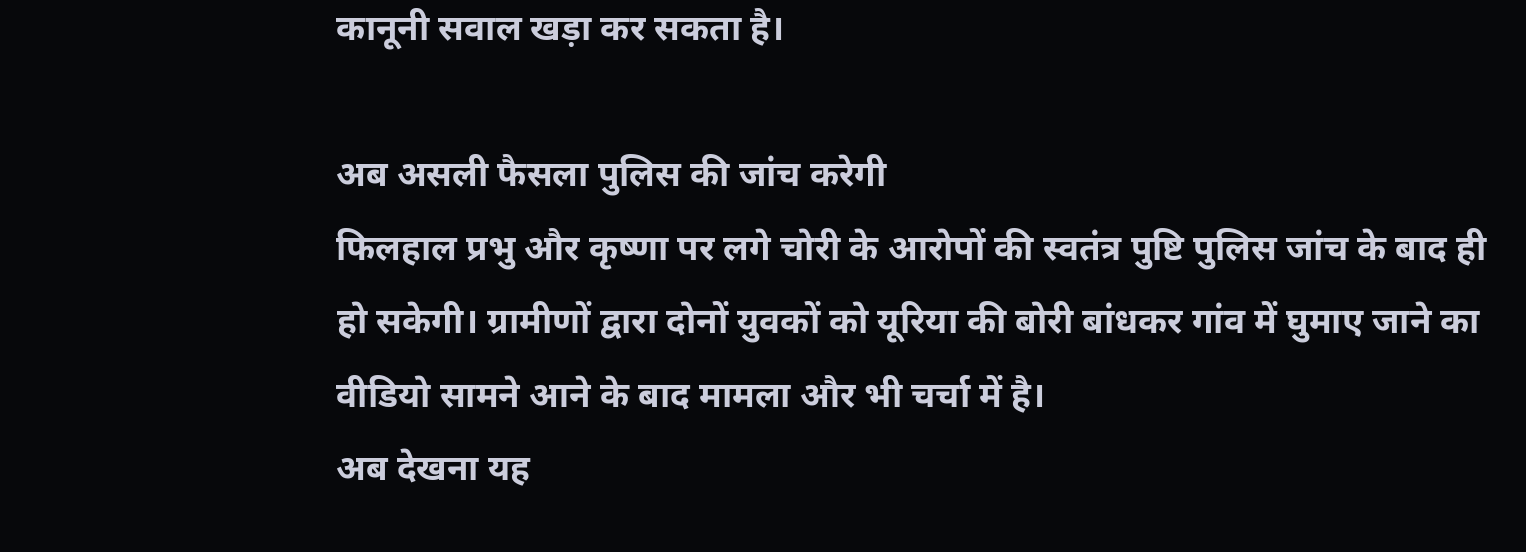कानूनी सवाल खड़ा कर सकता है।

अब असली फैसला पुलिस की जांच करेगी
फिलहाल प्रभु और कृष्णा पर लगे चोरी के आरोपों की स्वतंत्र पुष्टि पुलिस जांच के बाद ही हो सकेगी। ग्रामीणों द्वारा दोनों युवकों को यूरिया की बोरी बांधकर गांव में घुमाए जाने का वीडियो सामने आने के बाद मामला और भी चर्चा में है।
अब देखना यह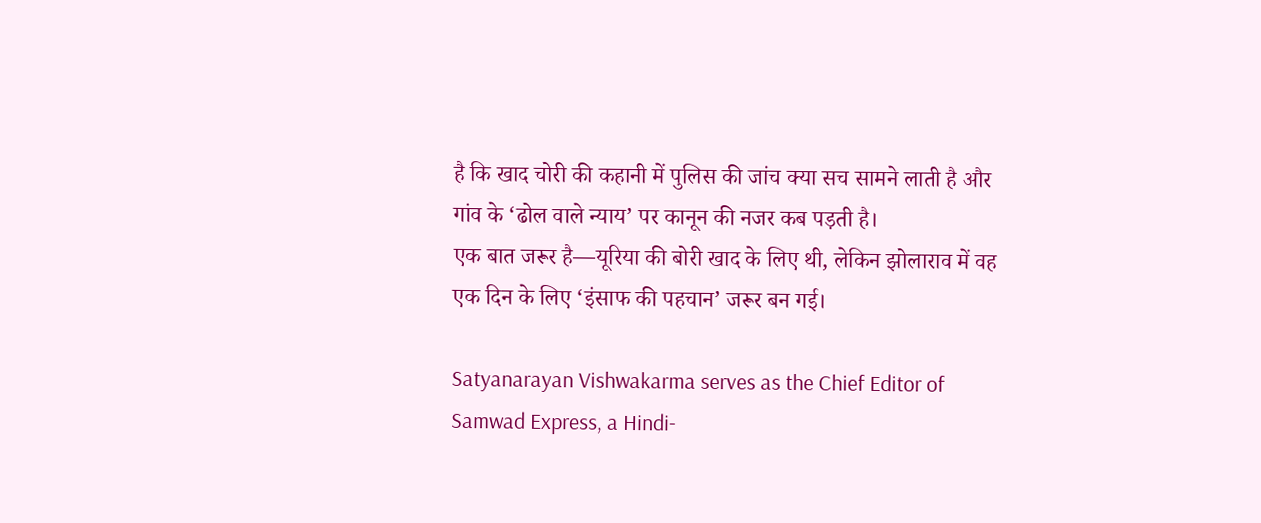है कि खाद चोरी की कहानी में पुलिस की जांच क्या सच सामने लाती है और गांव के ‘ढोल वाले न्याय’ पर कानून की नजर कब पड़ती है।
एक बात जरूर है—यूरिया की बोरी खाद के लिए थी, लेकिन झोलाराव में वह एक दिन के लिए ‘इंसाफ की पहचान’ जरूर बन गई।

Satyanarayan Vishwakarma serves as the Chief Editor of Samwad Express, a Hindi-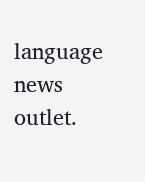language news outlet.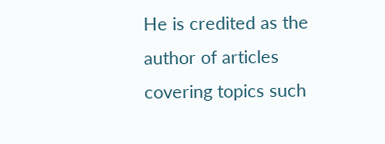He is credited as the author of articles covering topics such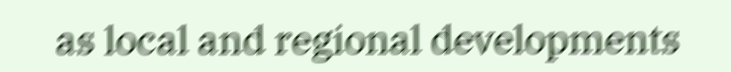as local and regional developments